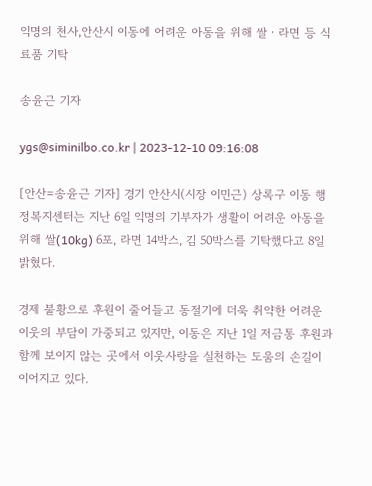익명의 천사,안산시 이동에 어려운 아동을 위해 쌀ㆍ라면 등 식료품 기탁

송윤근 기자

ygs@siminilbo.co.kr | 2023-12-10 09:16:08

[안산=송윤근 기자] 경기 안산시(시장 이민근) 상록구 이동 행정복지센터는 지난 6일 익명의 기부자가 생활이 어려운 아동을 위해 쌀(10kg) 6포, 라면 14박스, 김 50박스를 기탁했다고 8일 밝혔다.

경제 불황으로 후원이 줄어들고 동절기에 더욱 취약한 어려운 이웃의 부담이 가중되고 있지만, 이동은 지난 1일 저금통 후원과 함께 보이지 않는 곳에서 이웃사랑을 실천하는 도움의 손길이 이어지고 있다.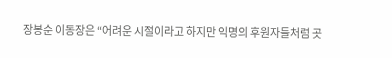장봉순 이동장은 “어려운 시절이라고 하지만 익명의 후원자들처럼 곳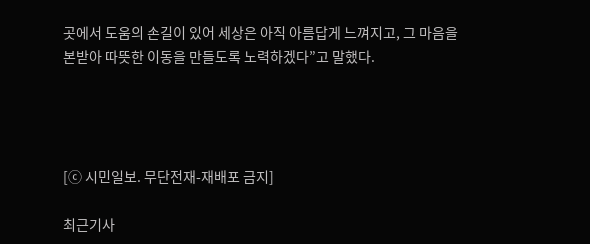곳에서 도움의 손길이 있어 세상은 아직 아름답게 느껴지고, 그 마음을 본받아 따뜻한 이동을 만들도록 노력하겠다”고 말했다.




[ⓒ 시민일보. 무단전재-재배포 금지]

최근기사